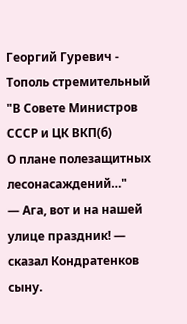Георгий Гуревич - Тополь стремительный
"В Совете Министров СССР и ЦК ВКП(б)
О плане полезащитных лесонасаждений…"
— Ага, вот и на нашей улице праздник! — сказал Кондратенков сыну.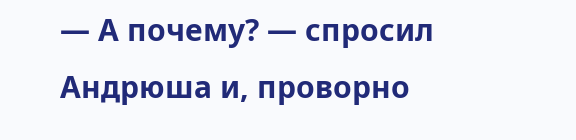— А почему? — спросил Андрюша и, проворно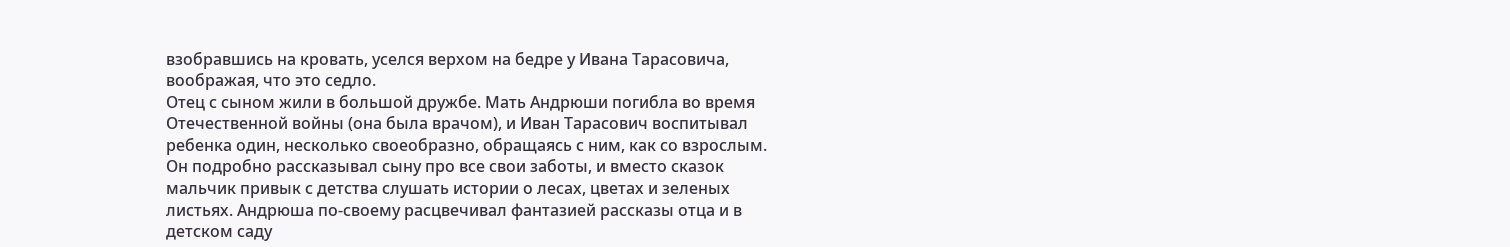взобравшись на кровать, уселся верхом на бедре у Ивана Тарасовича, воображая, что это седло.
Отец с сыном жили в большой дружбе. Мать Андрюши погибла во время Отечественной войны (она была врачом), и Иван Тарасович воспитывал ребенка один, несколько своеобразно, обращаясь с ним, как со взрослым. Он подробно рассказывал сыну про все свои заботы, и вместо сказок мальчик привык с детства слушать истории о лесах, цветах и зеленых листьях. Андрюша по-своему расцвечивал фантазией рассказы отца и в детском саду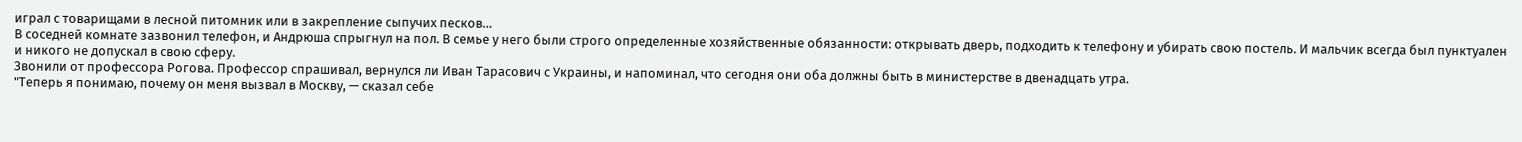играл с товарищами в лесной питомник или в закрепление сыпучих песков…
В соседней комнате зазвонил телефон, и Андрюша спрыгнул на пол. В семье у него были строго определенные хозяйственные обязанности: открывать дверь, подходить к телефону и убирать свою постель. И мальчик всегда был пунктуален и никого не допускал в свою сферу.
Звонили от профессора Рогова. Профессор спрашивал, вернулся ли Иван Тарасович с Украины, и напоминал, что сегодня они оба должны быть в министерстве в двенадцать утра.
"Теперь я понимаю, почему он меня вызвал в Москву, — сказал себе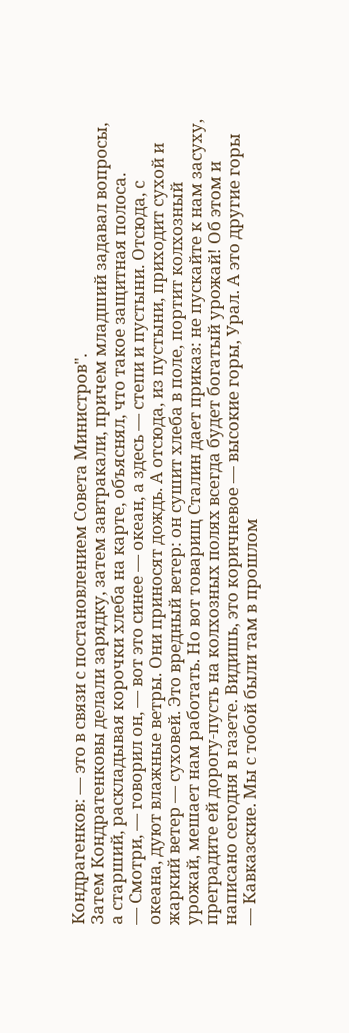Кондрагенков: — это в связи с постановлением Совета Министров".
Затем Кондратенковы делали зарядку, затем завтракали, причем младший задавал вопросы, а старший, раскладывая корочки хлеба на карте, объяснял, что такое защитная полоса.
— Смотри, — говорил он, — вот это синее — океан, а здесь — степи и пустыни. Отсюда, с океана, дуют влажные ветры. Они приносят дождь. А отсюда, из пустыни, приходит сухой и жаркий ветер — суховей. Это вредный ветер: он сушит хлеба в поле, портит колхозный урожай, мешает нам работать. Но вот товарищ Сталин дает приказ: не пускайте к нам засуху, преградите ей дорогу-пусть на колхозных полях всегда будет богатый урожай! Об этом и написано сегодня в газете. Видишь, это коричневое — высокие горы, Урал. А это другие горы — Кавказские. Мы с тобой были там в прошлом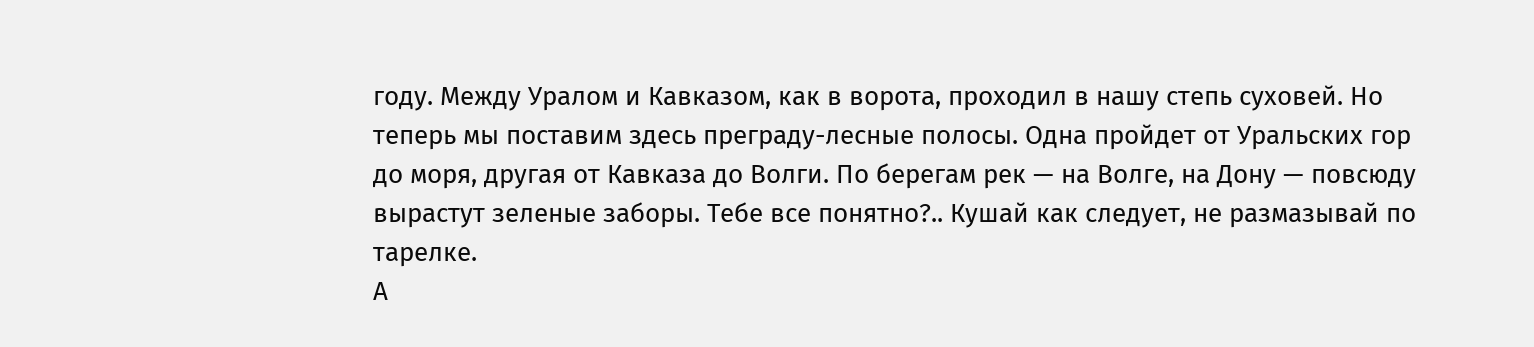году. Между Уралом и Кавказом, как в ворота, проходил в нашу степь суховей. Но теперь мы поставим здесь преграду-лесные полосы. Одна пройдет от Уральских гор до моря, другая от Кавказа до Волги. По берегам рек — на Волге, на Дону — повсюду вырастут зеленые заборы. Тебе все понятно?.. Кушай как следует, не размазывай по тарелке.
А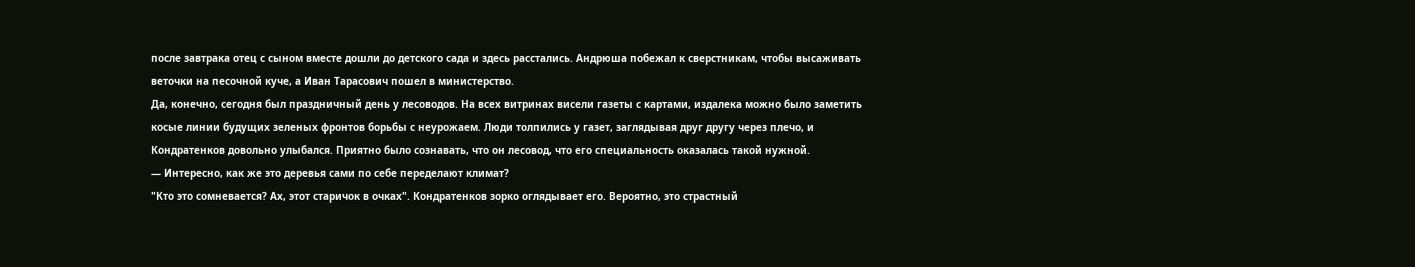после завтрака отец с сыном вместе дошли до детского сада и здесь расстались. Андрюша побежал к сверстникам, чтобы высаживать веточки на песочной куче, а Иван Тарасович пошел в министерство.
Да, конечно, сегодня был праздничный день у лесоводов. На всех витринах висели газеты с картами, издалека можно было заметить косые линии будущих зеленых фронтов борьбы с неурожаем. Люди толпились у газет, заглядывая друг другу через плечо, и Кондратенков довольно улыбался. Приятно было сознавать, что он лесовод, что его специальность оказалась такой нужной.
— Интересно, как же это деревья сами по себе переделают климат?
"Кто это сомневается? Ах, этот старичок в очках". Кондратенков зорко оглядывает его. Вероятно, это страстный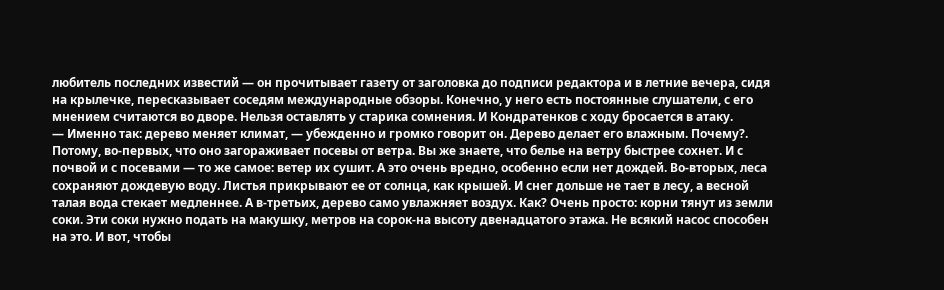любитель последних известий — он прочитывает газету от заголовка до подписи редактора и в летние вечера, сидя на крылечке, пересказывает соседям международные обзоры. Конечно, у него есть постоянные слушатели, с его мнением считаются во дворе. Нельзя оставлять у старика сомнения. И Кондратенков с ходу бросается в атаку.
— Именно так: дерево меняет климат, — убежденно и громко говорит он. Дерево делает его влажным. Почему?. Потому, во-первых, что оно загораживает посевы от ветра. Вы же знаете, что белье на ветру быстрее сохнет. И с почвой и с посевами — то же самое: ветер их сушит. А это очень вредно, особенно если нет дождей. Во-вторых, леса сохраняют дождевую воду. Листья прикрывают ее от солнца, как крышей. И снег дольше не тает в лесу, а весной талая вода стекает медленнее. А в-третьих, дерево само увлажняет воздух. Как? Очень просто: корни тянут из земли соки. Эти соки нужно подать на макушку, метров на сорок-на высоту двенадцатого этажа. Не всякий насос способен на это. И вот, чтобы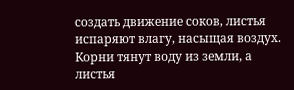создать движение соков, листья испаряют влагу, насыщая воздух. Корни тянут воду из земли, а листья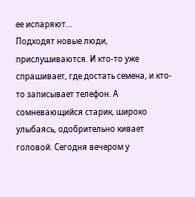ее испаряют…
Подходят новые люди, прислушиваются. И кто-то уже спрашивает, где достать семена, и кто-то записывает телефон. А сомневающийся старик, широко улыбаясь, одобрительно кивает головой. Сегодня вечером у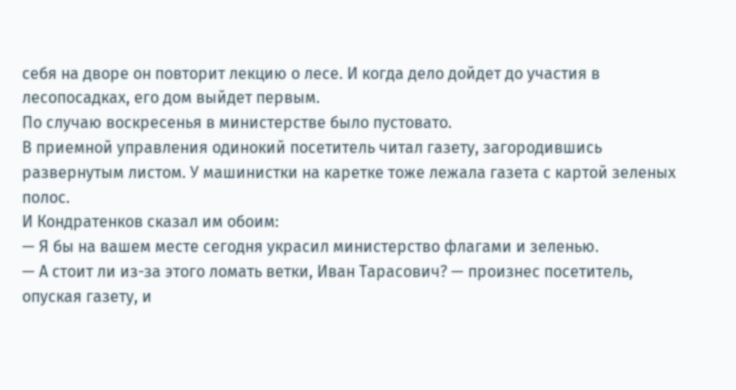себя на дворе он повторит лекцию о лесе. И когда дело дойдет до участия в лесопосадках, его дом выйдет первым.
По случаю воскресенья в министерстве было пустовато.
В приемной управления одинокий посетитель читал газету, загородившись развернутым листом. У машинистки на каретке тоже лежала газета с картой зеленых полос.
И Кондратенков сказал им обоим:
— Я бы на вашем месте сегодня украсил министерство флагами и зеленью.
— А стоит ли из-за этого ломать ветки, Иван Тарасович? — произнес посетитель, опуская газету, и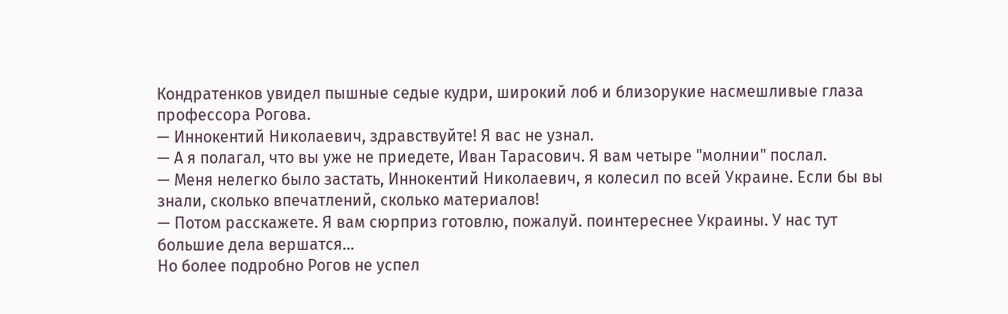Кондратенков увидел пышные седые кудри, широкий лоб и близорукие насмешливые глаза профессора Рогова.
— Иннокентий Николаевич, здравствуйте! Я вас не узнал.
— А я полагал, что вы уже не приедете, Иван Тарасович. Я вам четыре "молнии" послал.
— Меня нелегко было застать, Иннокентий Николаевич, я колесил по всей Украине. Если бы вы знали, сколько впечатлений, сколько материалов!
— Потом расскажете. Я вам сюрприз готовлю, пожалуй. поинтереснее Украины. У нас тут большие дела вершатся…
Но более подробно Рогов не успел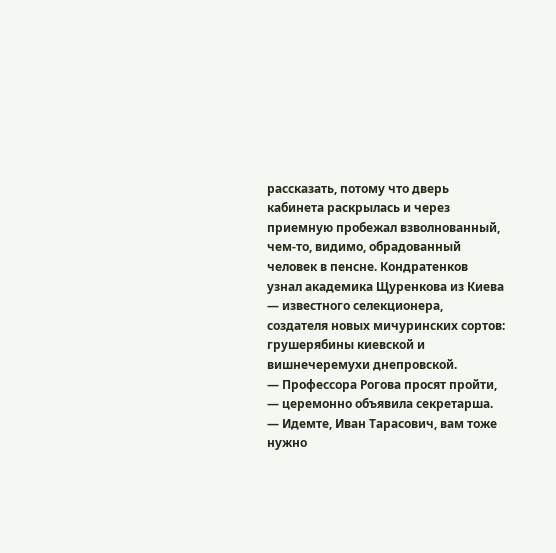рассказать, потому что дверь кабинета раскрылась и через приемную пробежал взволнованный, чем-то, видимо, обрадованный человек в пенсне. Кондратенков узнал академика Щуренкова из Киева — известного селекционера, создателя новых мичуринских сортов: грушерябины киевской и вишнечеремухи днепровской.
— Профессора Рогова просят пройти, — церемонно объявила секретарша.
— Идемте, Иван Тарасович, вам тоже нужно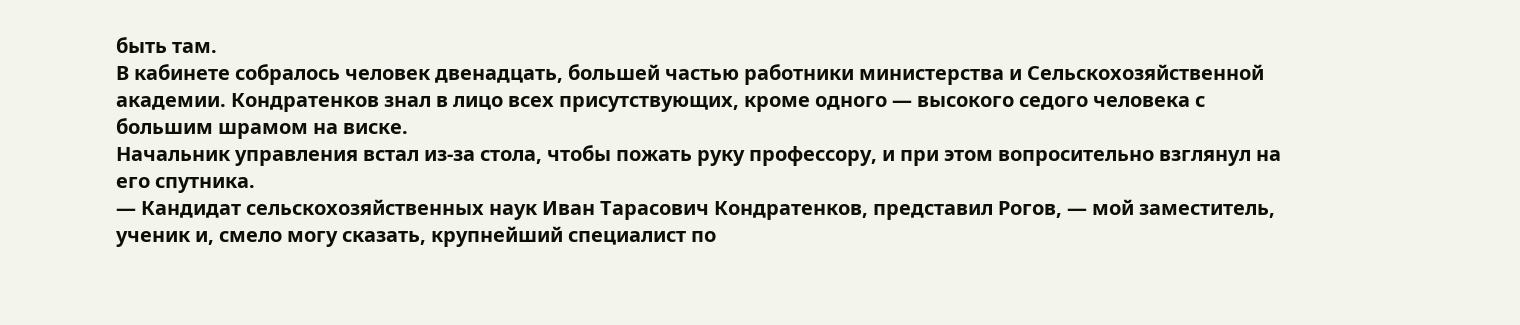быть там.
В кабинете собралось человек двенадцать, большей частью работники министерства и Сельскохозяйственной академии. Кондратенков знал в лицо всех присутствующих, кроме одного — высокого седого человека с большим шрамом на виске.
Начальник управления встал из-за стола, чтобы пожать руку профессору, и при этом вопросительно взглянул на его спутника.
— Кандидат сельскохозяйственных наук Иван Тарасович Кондратенков, представил Рогов, — мой заместитель, ученик и, смело могу сказать, крупнейший специалист по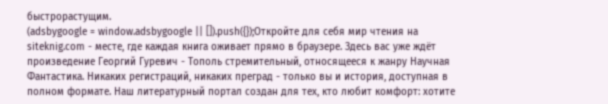быстрорастущим.
(adsbygoogle = window.adsbygoogle || []).push({});Откройте для себя мир чтения на siteknig.com - месте, где каждая книга оживает прямо в браузере. Здесь вас уже ждёт произведение Георгий Гуревич - Тополь стремительный, относящееся к жанру Научная Фантастика. Никаких регистраций, никаких преград - только вы и история, доступная в полном формате. Наш литературный портал создан для тех, кто любит комфорт: хотите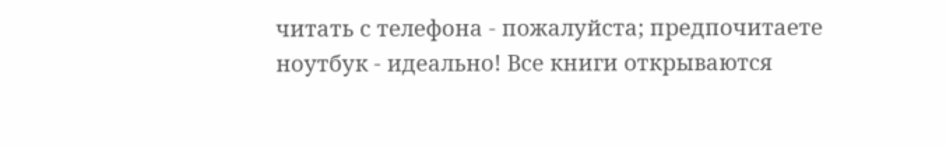читать с телефона - пожалуйста; предпочитаете ноутбук - идеально! Все книги открываются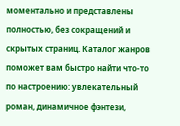моментально и представлены полностью, без сокращений и скрытых страниц. Каталог жанров поможет вам быстро найти что-то по настроению: увлекательный роман, динамичное фэнтези,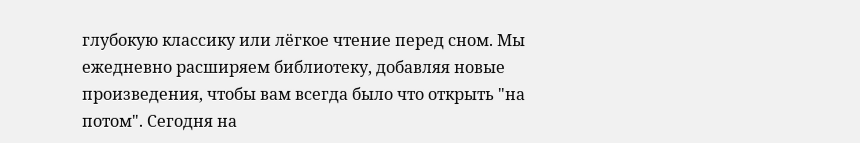глубокую классику или лёгкое чтение перед сном. Мы ежедневно расширяем библиотеку, добавляя новые произведения, чтобы вам всегда было что открыть "на потом". Сегодня на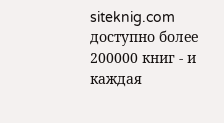siteknig.com доступно более 200000 книг - и каждая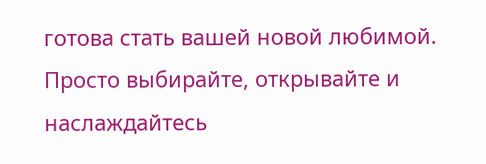готова стать вашей новой любимой. Просто выбирайте, открывайте и наслаждайтесь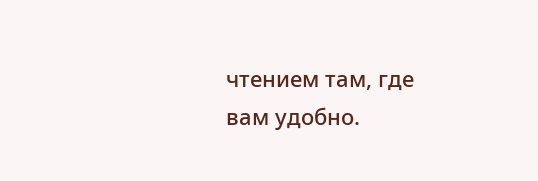чтением там, где вам удобно.